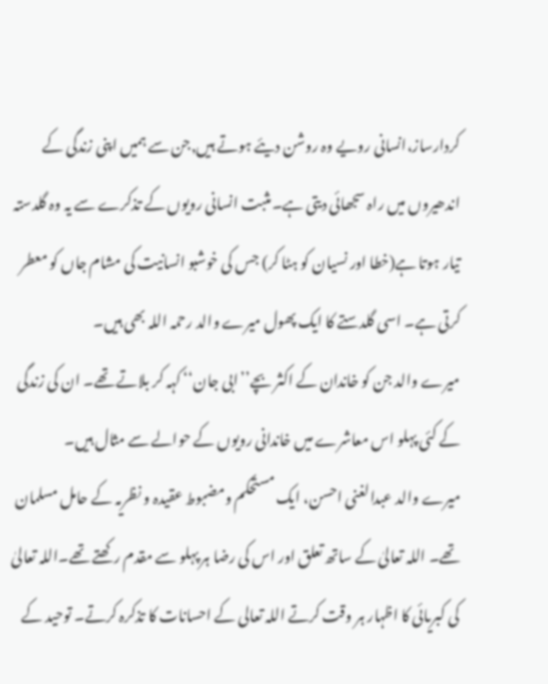کردارساز،انسانی رویے وہ روشن دیئے ہوتے ہیں,جن سے ہمیں اپنی زندگی کے اندھیروں میں راہ سجھائی دیتی ہے۔مثبت انسانی رویوں کے تذکرے سے یہ وہ گلدستہ تیار ہوتا ہے(خطا اور نسیان کو ہٹا کر) جس کی خوشبو انسانیت کی مشام جاں کو معطر کرتی ہے۔ اسی گلدستے کا ایک پھول میرے والد رحمہ اللہ بھی ہیں۔
میرے والد جن کو خاندان کے اکثر بچے’’ابی جان‘‘ کہہ کر بلاتے تھے۔ ان کی زندگی کے کئی پہلو اس معاشرے میں خاندانی رویوں کے حوالے سے مثال ہیں۔
میرے والد عبدالغنی احسن، ایک مستحکم ومضبوط عقیدہ و نظریہ کے حامل مسلمان تھے۔ اللہ تعالیٰ کے ساتھ تعلق اور اس کی رضا ہر پہلو سے مقدم رکھتے تھے۔اللہ تعالیٰ کی کبریائی کا اظہار ہر وقت کرتے اللہ تعالی کے احسانات کا تذکرہ کرتے۔ توحید کے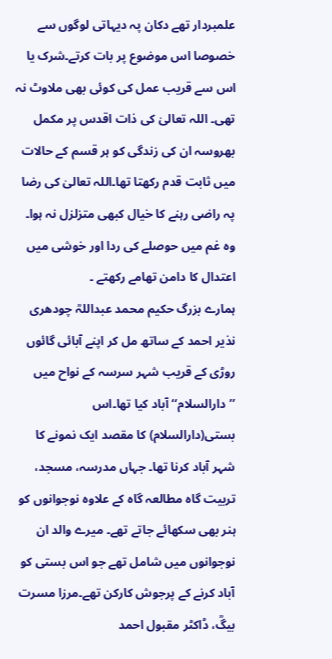علمبردار تھے دکان پہ دیہاتی لوگوں سے خصوصا اس موضوع پر بات کرتے۔شرک یا اس سے قریب عمل کی کوئی بھی ملاوٹ نہ تھی۔ اللہ تعالیٰ کی ذات اقدس پر مکمل بھروسہ ان کی زندگی کو ہر قسم کے حالات میں ثابت قدم رکھتا تھا۔اللہ تعالیٰ کی رضا پہ راضی رہنے کا خیال کبھی متزلزل نہ ہوا۔ وہ غم میں حوصلے کی ردا اور خوشی میں اعتدال کا دامن تھامے رکھتے ۔
ہمارے بزرگ حکیم محمد عبداللہؒ چودھری نذیر احمد کے ساتھ مل کر اپنے آبائی گائوں روڑی کے قریب شہر سرسہ کے نواح میں ’’دارالسلام‘‘ آباد کیا تھا۔اس بستی(دارالسلام) کا مقصد ایک نمونے کا شہر آباد کرنا تھا۔ جہاں مدرسہ، مسجد، تربیت گاہ مطالعہ گاہ کے علاوہ نوجوانوں کو ہنر بھی سکھائے جاتے تھے۔ میرے والد ان نوجوانوں میں شامل تھے جو اس بستی کو آباد کرنے کے پرجوش کارکن تھے۔مرزا مسرت بیگؒ، ڈاکٹر مقبول احمد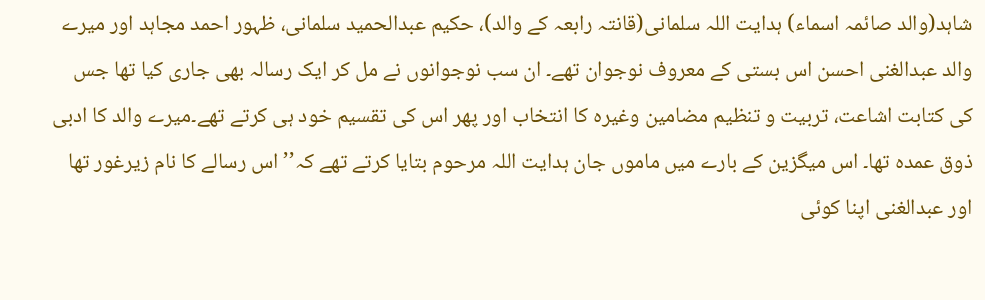شاہد(والد صائمہ اسماء) ہدایت اللہ سلمانی(قانتہ رابعہ کے والد)، حکیم عبدالحمید سلمانی، ظہور احمد مجاہد اور میرے والد عبدالغنی احسن اس بستی کے معروف نوجوان تھے۔ ان سب نوجوانوں نے مل کر ایک رسالہ بھی جاری کیا تھا جس کی کتابت اشاعت، تربیت و تنظیم مضامین وغیرہ کا انتخاب اور پھر اس کی تقسیم خود ہی کرتے تھے۔میرے والد کا ادبی ذوق عمدہ تھا۔ اس میگزین کے بارے میں ماموں جان ہدایت اللہ مرحوم بتایا کرتے تھے کہ’’اس رسالے کا نام زیرغور تھا اور عبدالغنی اپنا کوئی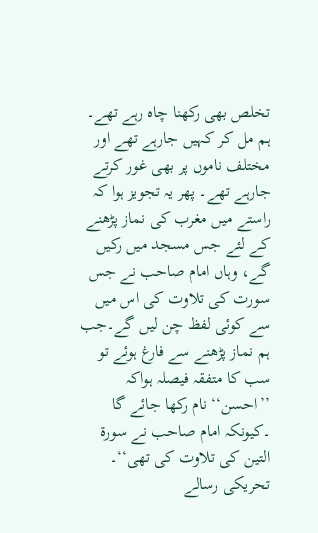تخلص بھی رکھنا چاہ رہے تھے۔ ہم مل کر کہیں جارہے تھے اور مختلف ناموں پر بھی غور کرتے جارہے تھے۔ پھر یہ تجویز ہوا کہ راستے میں مغرب کی نماز پڑھنے کے لئے جس مسجد میں رکیں گے، وہاں امام صاحب نے جس سورت کی تلاوت کی اس میں سے کوئی لفظ چن لیں گے۔جب ہم نماز پڑھنے سے فارغ ہوئے تو سب کا متفقہ فیصلہ ہواکہ ’’احسن‘‘ نام رکھا جائے گا ۔کیونکہ امام صاحب نے سورۃ التین کی تلاوت کی تھی‘‘۔
تحریکی رسالے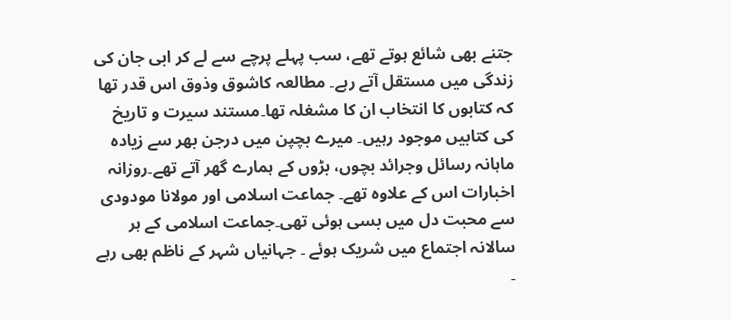جتنے بھی شائع ہوتے تھے، سب پہلے پرچے سے لے کر ابی جان کی زندگی میں مستقل آتے رہے۔ مطالعہ کاشوق وذوق اس قدر تھا کہ کتابوں کا انتخاب ان کا مشغلہ تھا۔مستند سیرت و تاریخ کی کتابیں موجود رہیں۔ میرے بچپن میں درجن بھر سے زیادہ ماہانہ رسائل وجرائد بچوں، بڑوں کے ہمارے گھر آتے تھے۔روزانہ اخبارات اس کے علاوہ تھے۔ جماعت اسلامی اور مولانا مودودی سے محبت دل میں بسی ہوئی تھی۔جماعت اسلامی کے ہر سالانہ اجتماع میں شریک ہوئے ۔ جہانیاں شہر کے ناظم بھی رہے ۔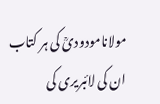مولانامودودیؒ کی ہر کتاب ان کی لائبریری کی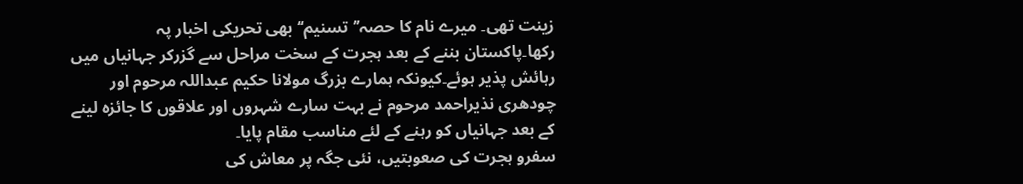زینت تھی۔ میرے نام کا حصہ’’تسنیم‘‘ بھی تحریکی اخبار پہ رکھا۔پاکستان بننے کے بعد ہجرت کے سخت مراحل سے گزرکر جہانیاں میں رہائش پذیر ہوئے۔کیونکہ ہمارے بزرگ مولانا حکیم عبداللہ مرحوم اور چودھری نذیراحمد مرحوم نے بہت سارے شہروں اور علاقوں کا جائزہ لینے کے بعد جہانیاں کو رہنے کے لئے مناسب مقام پایا۔
سفرو ہجرت کی صعوبتیں، نئی جگہ پر معاش کی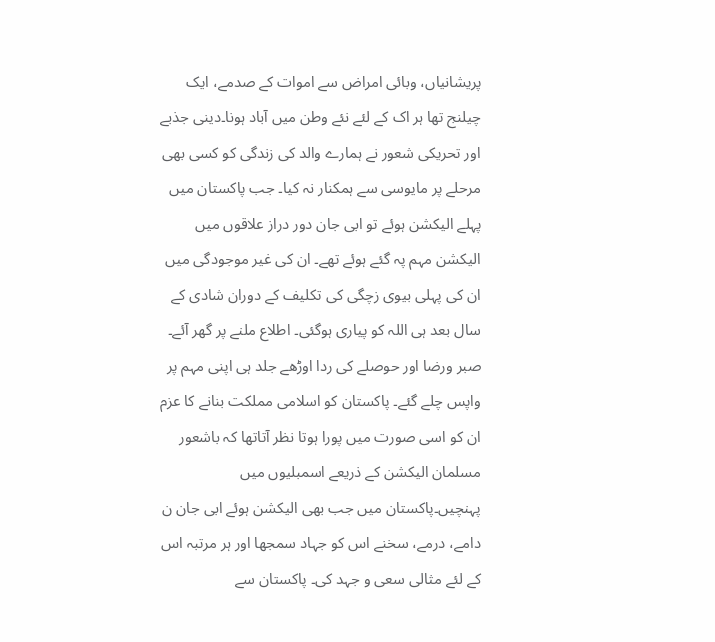پریشانیاں، وبائی امراض سے اموات کے صدمے، ایک چیلنج تھا ہر اک کے لئے نئے وطن میں آباد ہونا۔دینی جذبے اور تحریکی شعور نے ہمارے والد کی زندگی کو کسی بھی مرحلے پر مایوسی سے ہمکنار نہ کیا۔ جب پاکستان میں پہلے الیکشن ہوئے تو ابی جان دور دراز علاقوں میں الیکشن مہم پہ گئے ہوئے تھے۔ ان کی غیر موجودگی میں ان کی پہلی بیوی زچگی کی تکلیف کے دوران شادی کے سال بعد ہی اللہ کو پیاری ہوگئی۔ اطلاع ملنے پر گھر آئے۔ صبر ورضا اور حوصلے کی ردا اوڑھے جلد ہی اپنی مہم پر واپس چلے گئے۔ پاکستان کو اسلامی مملکت بنانے کا عزم ان کو اسی صورت میں پورا ہوتا نظر آتاتھا کہ باشعور مسلمان الیکشن کے ذریعے اسمبلیوں میں پہنچیں۔پاکستان میں جب بھی الیکشن ہوئے ابی جان ن دامے، درمے، سخنے اس کو جہاد سمجھا اور ہر مرتبہ اس کے لئے مثالی سعی و جہد کی۔ پاکستان سے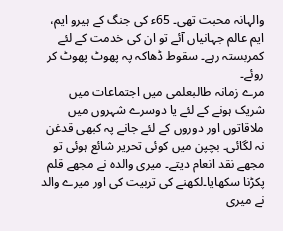والہانہ محبت تھی۔ 65ء کی جنگ کے ہیرو ایم، ایم عالم جہانیاں آئے تو ان کی خدمت کے لئے کمربستہ رہے۔ سقوط ڈھاکہ پہ پھوٹ پھوٹ کر روئے۔
مرے زمانہ طالبعلمی میں اجتماعات میں شریک ہونے کے لئے یا دوسرے شہروں میں ملاقاتوں اور دوروں کے لئے جانے پہ کبھی قدغن نہ لگائی۔ بچپن میں کوئی تحریر شائع ہوئی تو مجھے نقد انعام دیتے۔ میری والدہ نے مجھے قلم پکڑنا سکھایا۔لکھنے کی تربیت کی اور میرے والد نے میری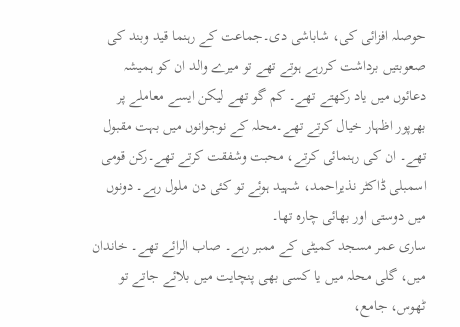حوصلہ افزائی کی، شاباشی دی۔جماعت کے رہنما قید وبند کی صعوبتیں برداشت کررہے ہوتے تھے تو میرے والد ان کو ہمیشہ دعائوں میں یاد رکھتے تھے۔ کم گو تھے لیکن ایسے معاملے پر بھرپور اظہار خیال کرتے تھے۔محلہ کے نوجوانوں میں بہت مقبول تھے۔ ان کی رہنمائی کرتے، محبت وشفقت کرتے تھے۔رکن قومی اسمبلی ڈاکٹر نذیراحمد، شہید ہوئے تو کئی دن ملول رہے۔ دونوں میں دوستی اور بھائی چارہ تھا۔
ساری عمر مسجد کمیٹی کے ممبر رہے۔ صاب الرائے تھے۔ خاندان میں، گلی محلہ میں یا کسی بھی پنچایت میں بلائے جاتے تو ٹھوس، جامع،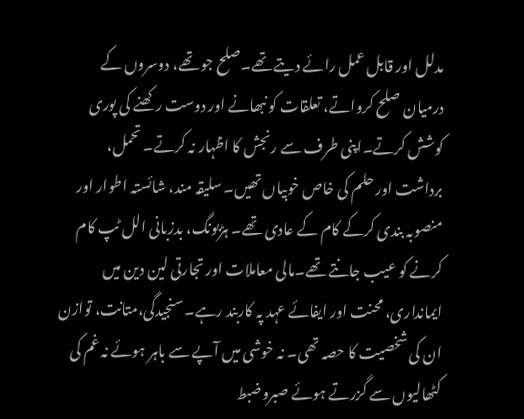مدلل اور قابل عمل رائے دیتے تھے۔صلح جو تھے، دوسروں کے درمیان صلح کرواتے، تعلقات کو نبھانے اور دوست رکھنے کی پوری کوشش کرتے۔اپنی طرف سے رنجش کا اظہار نہ کرتے۔ تحمل، برداشت اور حلم کی خاص خوبیاں تھیں۔ سلیقہ مند، شائستہ اطوار اور منصوبہ بندی کرکے کام کے عادی تھے۔ ہڑبونگ، بدزبانی الل ٹپ کام کرنے کو عیب جانتے تھے۔مالی معاملات اور تجارتی لین دین میں ایمانداری، محنت اور ایفائے عہد پہ کاربند رہے۔ سنجیدگی،متانت، توازن ان کی شخصیت کا حصہ تھی۔ نہ خوشی میں آپے سے باہر ہوئے نہ غم کی کٹھالیوں سے گزرتے ہوئے صبروضبط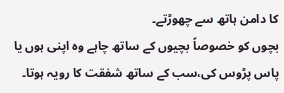کا دامن ہاتھ سے چھوڑتے۔
بچوں کو خصوصاً بچیوں کے ساتھ چاہے وہ اپنی ہوں یا پاس پڑوس کی،سب کے ساتھ شفقت کا رویہ ہوتا۔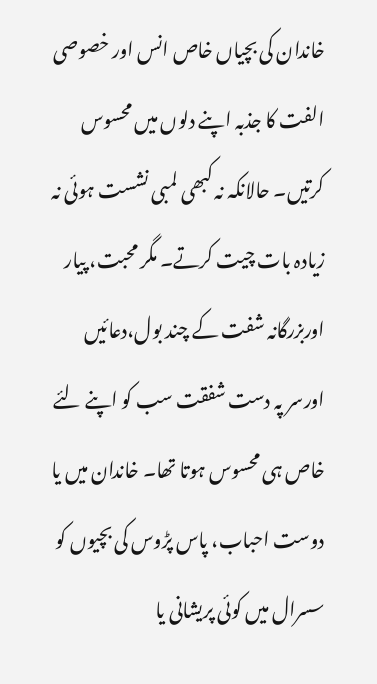خاندان کی بچیاں خاص انس اور خصوصی الفت کا جذبہ اپنے دلوں میں محسوس کرتیں۔ حالانکہ نہ کبھی لمبی نشست ہوئی نہ زیادہ بات چیت کرتے۔ مگر محبت، پیار اوربزرگانہ شفت کے چند بول،دعائیں اورسر پہ دست شفقت سب کو اپنے لئے خاص ہی محسوس ہوتا تھا۔ خاندان میں یا دوست احباب، پاس پڑوس کی بچیوں کو سسرال میں کوئی پریشانی یا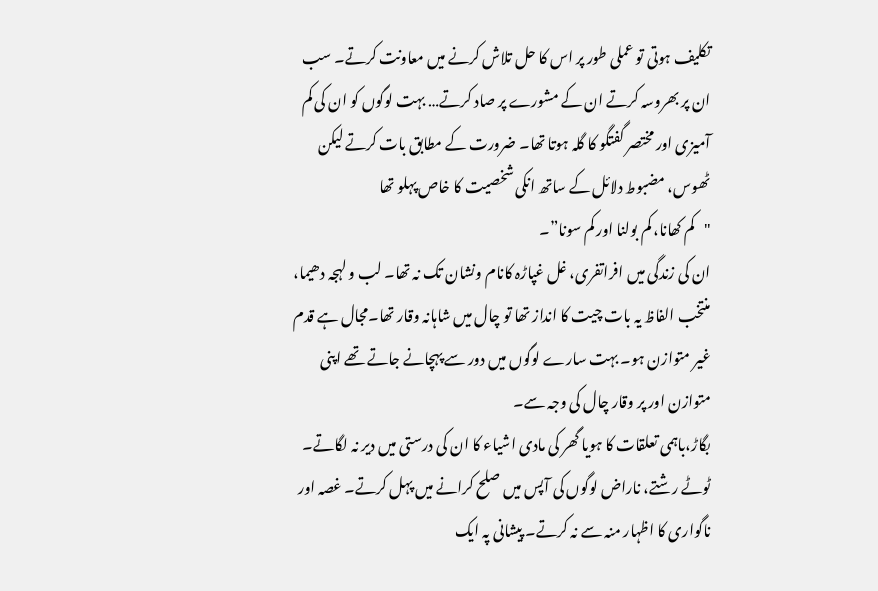تکلیف ہوتی تو عملی طور پر اس کا حل تلاش کرنے میں معاونت کرتے۔ سب ان پر بھروسہ کرتے ان کے مشورے پر صاد کرتے… بہت لوگوں کو ان کی کم آمیزی اور مختصر گفتگو کا گلہ ہوتا تھا۔ ضرورت کے مطابق بات کرتے لیکن ٹھوس، مضبوط دلائل کے ساتھ انکی شخصیت کا خاص پہلو تھا
"کم کھانا، کم بولنا اور کم سونا”۔
ان کی زندگی میں افراتفری، غل غپاڑہ کانام ونشان تک نہ تھا۔ لب و لہجہ دھیما، منتخب الفاظ یہ بات چیت کا انداز تھا تو چال میں شاہانہ وقار تھا۔مجال ہے قدم غیر متوازن ہو۔ بہت سارے لوگوں میں دور سے پہچانے جاتے تھے اپنی متوازن اور پر وقار چال کی وجہ سے۔
بگاڑ،باہمی تعلقات کا ہویا گھر کی مادی اشیاء کا ان کی درستی میں دیر نہ لگاتے۔ ٹوٹے رشتے، ناراض لوگوں کی آپس میں صلح کرانے میں پہل کرتے۔ غصہ اور ناگواری کا اظہار منہ سے نہ کرتے۔ پیشانی پہ ایک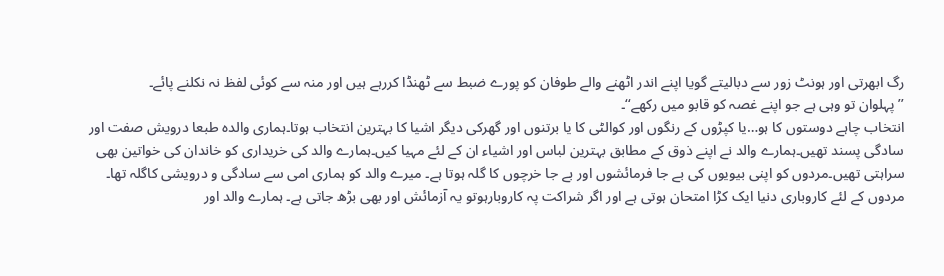رگ ابھرتی اور ہونٹ زور سے دبالیتے گویا اپنے اندر اٹھنے والے طوفان کو پورے ضبط سے ٹھنڈا کررہے ہیں اور منہ سے کوئی لفظ نہ نکلنے پائے۔
’’پہلوان تو وہی ہے جو اپنے غصہ کو قابو میں رکھے‘‘۔
انتخاب چاہے دوستوں کا ہو…یا کپڑوں کے رنگوں اور کوالٹی کا یا برتنوں اور گھرکی دیگر اشیا کا بہترین انتخاب ہوتا۔ہماری والدہ طبعا درویش صفت اور سادگی پسند تھیں۔ہمارے والد نے اپنے ذوق کے مطابق بہترین لباس اور اشیاء ان کے لئے مہیا کیں۔ہمارے والد کی خریداری کو خاندان کی خواتین بھی سراہتی تھیں۔مردوں کو اپنی بیویوں کی بے جا فرمائشوں اور بے جا خرچوں کا گلہ ہوتا ہے۔ میرے والد کو ہماری امی سے سادگی و درویشی کاگلہ تھا۔ مردوں کے لئے کاروباری دنیا ایک کڑا امتحان ہوتی ہے اور اگر شراکت پہ کاروبارہوتو یہ آزمائش اور بھی بڑھ جاتی ہے۔ ہمارے والد اور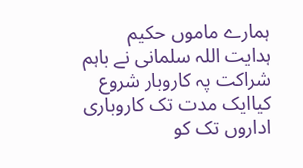ہمارے ماموں حکیم ہدایت اللہ سلمانی نے باہم شراکت پہ کاروبار شروع کیاایک مدت تک کاروباری اداروں تک کو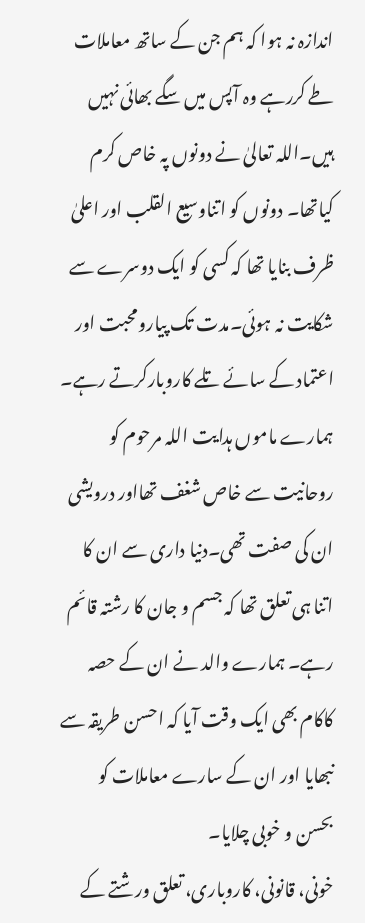اندازہ نہ ہوا کہ ہم جن کے ساتھ معاملات طے کررہے وہ آپس میں سگے بھائی نہیں ہیں۔اللہ تعالیٰ نے دونوں پہ خاص کرم کیاتھا۔ دونوں کو اتناوسیع القلب اور اعلیٰ ظرف بنایا تھا کہ کسی کو ایک دوسرے سے شکایت نہ ہوئی۔مدت تک پیارومحبت اور اعتماد کے سائے تلے کاروبارکرتے رہے۔ ہمارے ماموں ہدایت اللہ مرحوم کو روحانیت سے خاص شغف تھااور درویشی ان کی صفت تھی۔دنیا داری سے ان کا اتنا ہی تعلق تھا کہ جسم و جان کا رشتہ قائم رہے۔ ہمارے والد نے ان کے حصہ کاکام بھی ایک وقت آیا کہ احسن طریقہ سے نبھایا اور ان کے سارے معاملات کو بحسن و خوبی چلایا۔
خونی، قانونی، کاروباری، تعلق ورشتے کے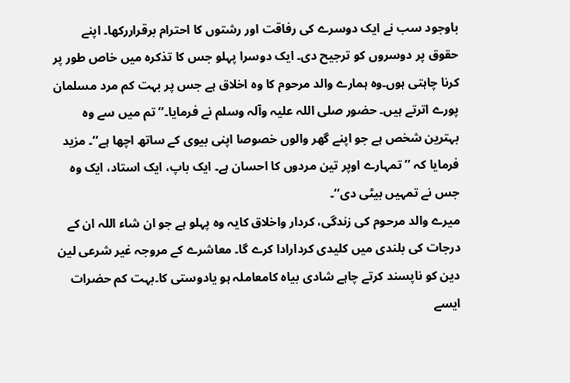باوجود سب نے ایک دوسرے کی رفاقت اور رشتوں کا احترام برقراررکھا۔ اپنے حقوق پر دوسروں کو ترجیح دی۔ ایک دوسرا پہلو جس کا تذکرہ میں خاص طور پر کرنا چاہتی ہوں۔وہ ہمارے والد مرحوم کا وہ اخلاق ہے جس پر بہت کم مرد مسلمان پورے اترتے ہیں۔ حضور صلی اللہ علیہ وآلہ وسلم نے فرمایا۔’’تم میں سے وہ بہترین شخص ہے جو اپنے گھر والوں خصوصا اپنی بیوی کے ساتھ اچھا ہے‘‘۔ مزید فرمایا کہ ’’تمہارے اوپر تین مردوں کا احسان ہے۔ ایک باپ، ایک استاد، ایک وہ جس نے تمہیں بیٹی دی‘‘۔
میرے والد مرحوم کی زندگی، کردار واخلاق کایہ وہ پہلو ہے جو ان شاء اللہ ان کے درجات کی بلندی میں کلیدی کردارادا کرے گا۔ معاشرے کے مروجہ غیر شرعی لین دین کو ناپسند کرتے چاہے شادی بیاہ کامعاملہ ہو یادوستی کا۔بہت کم حضرات ایسے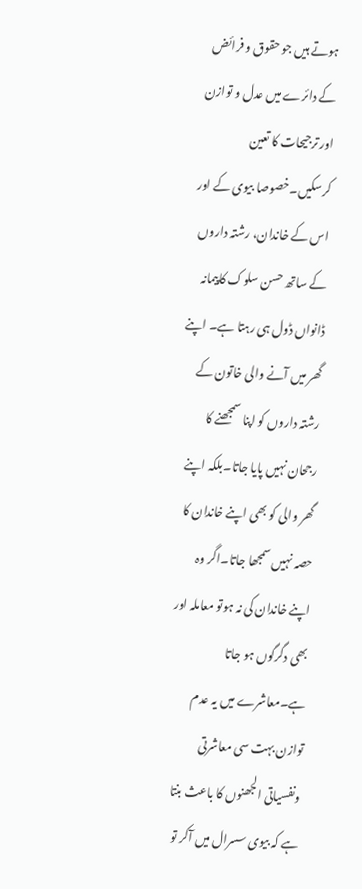ہوتے ہیں جو حقوق و فرائض کے دائرے میں عدل و توازن اور ترجیحات کا تعین کرسکیں۔خصوصا بیوی کے اور اس کے خاندان، رشتہ داروں کے ساتھ حسن سلوک کاپیمانہ ڈانواں ڈول ہی رہتا ہے۔ اپنے گھر میں آنے والی خاتون کے رشتہ داروں کو اپنا سمجھنے کا رجحان نہیں پایا جاتا۔بلکہ اپنے گھر والی کو بھی اپنے خاندان کا حصہ نہیں سمجھا جاتا۔اگر وہ اپنے خاندان کی نہ ہوتو معاملہ اور بھی دگرگوں ہو جاتا ہے۔معاشرے میں یہ عدم توازن بہت سی معاشرتی ونفسیاتی الجھنوں کا باعث بنتا ہے کہ بیوی سسرال میں آکر تو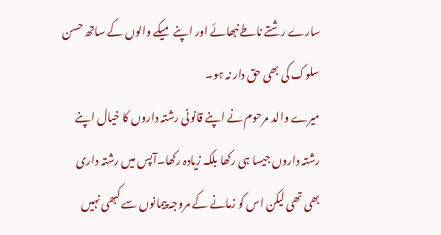سارے رشتے ناطے نبھائے اور اپنے میکے والوں کے ساتھ حسن سلوک کی بھی حق دار نہ ہو۔
میرے والد مرحوم نے اپنے قانونی رشتہ داروں کا خیال اپنے رشتہ داروں جیسا ہی رکھا بلکہ زیادہ رکھا۔آپس میں رشتہ داری بھی تھی لیکن اس کو زمانے کے مروجہ پیمانوں سے کبھی نہیں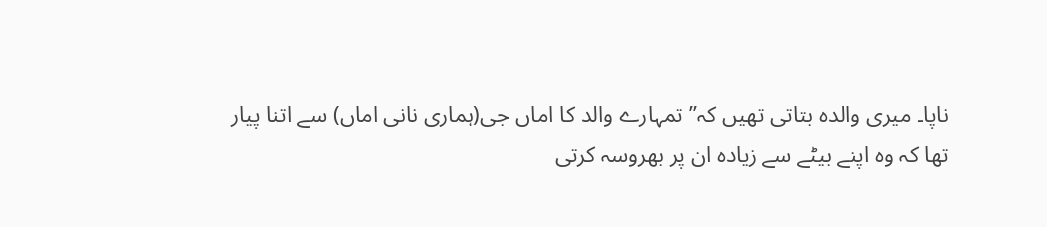ناپا۔ میری والدہ بتاتی تھیں کہ’’تمہارے والد کا اماں جی(ہماری نانی اماں) سے اتنا پیار تھا کہ وہ اپنے بیٹے سے زیادہ ان پر بھروسہ کرتی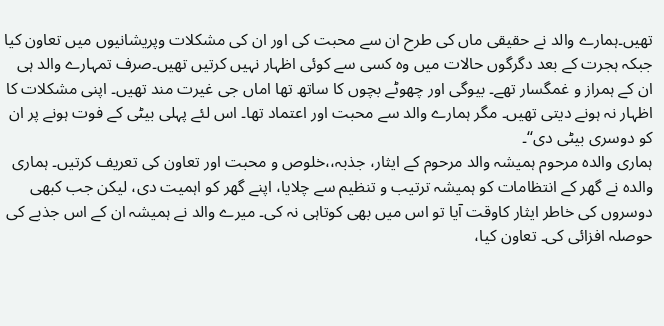تھیں۔ہمارے والد نے حقیقی ماں کی طرح ان سے محبت کی اور ان کی مشکلات وپریشانیوں میں تعاون کیا جبکہ ہجرت کے بعد دگرگوں حالات میں وہ کسی سے کوئی اظہار نہیں کرتیں تھیں۔صرف تمہارے والد ہی ان کے ہمراز و غمگسار تھے۔ بیوگی اور چھوٹے بچوں کا ساتھ تھا اماں جی غیرت مند تھیں۔ اپنی مشکلات کا اظہار نہ ہونے دیتی تھیں۔ مگر ہمارے والد سے محبت اور اعتماد تھا۔ اس لئے پہلی بیٹی کے فوت ہونے پر ان کو دوسری بیٹی دی‘‘۔
ہماری والدہ مرحوم ہمیشہ والد مرحوم کے ایثار، جذبہ،،خلوص و محبت اور تعاون کی تعریف کرتیں۔ ہماری والدہ نے گھر کے انتظامات کو ہمیشہ ترتیب و تنظیم سے چلایا، اپنے گھر کو اہمیت دی، لیکن جب کبھی دوسروں کی خاطر ایثار کاوقت آیا تو اس میں بھی کوتاہی نہ کی۔ میرے والد نے ہمیشہ ان کے اس جذبے کی حوصلہ افزائی کی۔ تعاون کیا،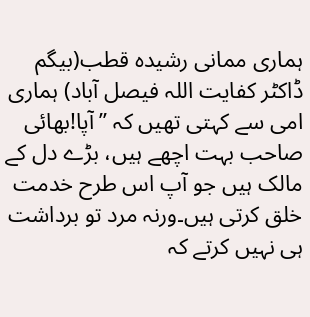ہماری ممانی رشیدہ قطب(بیگم ڈاکٹر کفایت اللہ فیصل آباد) ہماری امی سے کہتی تھیں کہ ’’ آپا!بھائی صاحب بہت اچھے ہیں، بڑے دل کے مالک ہیں جو آپ اس طرح خدمت خلق کرتی ہیں۔ورنہ مرد تو برداشت ہی نہیں کرتے کہ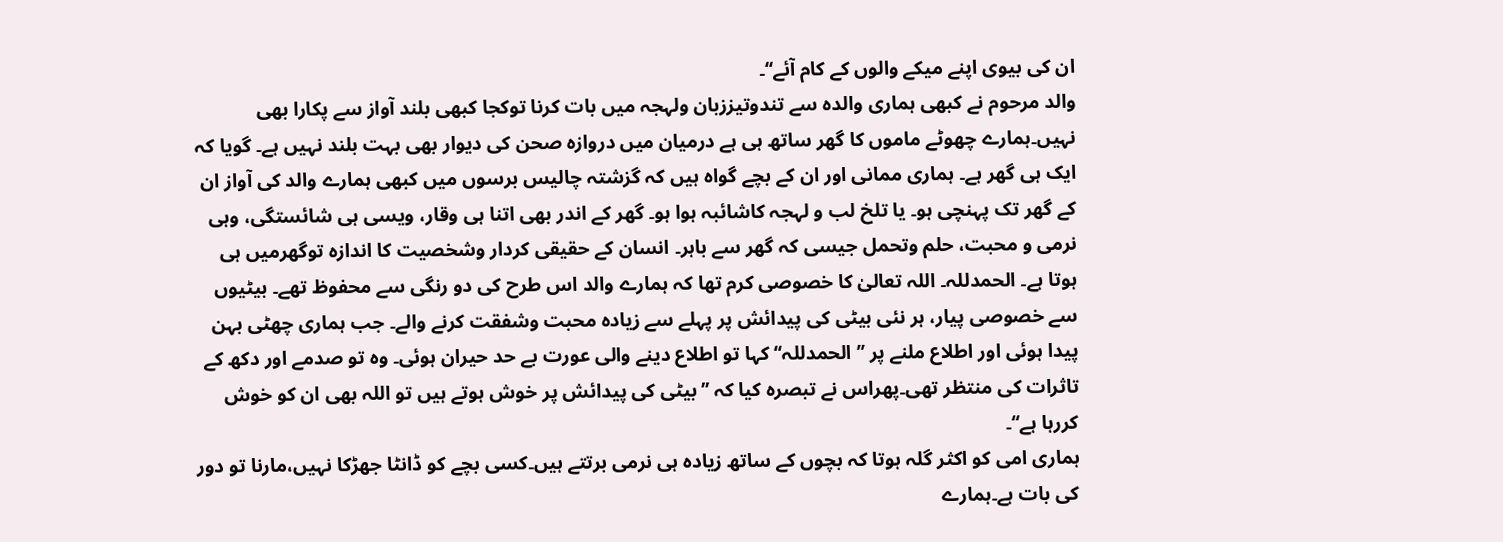ان کی بیوی اپنے میکے والوں کے کام آئے‘‘۔
والد مرحوم نے کبھی ہماری والدہ سے تندوتیززبان ولہجہ میں بات کرنا توکجا کبھی بلند آواز سے پکارا بھی نہیں۔ہمارے چھوٹے ماموں کا گھر ساتھ ہی ہے درمیان میں دروازہ صحن کی دیوار بھی بہت بلند نہیں ہے۔ گویا کہ ایک ہی گھر ہے۔ ہماری ممانی اور ان کے بچے گواہ ہیں کہ گزشتہ چالیس برسوں میں کبھی ہمارے والد کی آواز ان کے گھر تک پہنچی ہو۔ یا تلخ لب و لہجہ کاشائبہ ہوا ہو۔ گھر کے اندر بھی اتنا ہی وقار، ویسی ہی شائستگی، وہی نرمی و محبت، حلم وتحمل جیسی کہ گھر سے باہر۔ انسان کے حقیقی کردار وشخصیت کا اندازہ توگھرمیں ہی ہوتا ہے۔ الحمدللہ۔ اللہ تعالیٰ کا خصوصی کرم تھا کہ ہمارے والد اس طرح کی دو رنگی سے محفوظ تھے۔ بیٹیوں سے خصوصی پیار، ہر نئی بیٹی کی پیدائش پر پہلے سے زیادہ محبت وشفقت کرنے والے۔ جب ہماری چھٹی بہن پیدا ہوئی اور اطلاع ملنے پر ’’الحمدللہ‘‘ کہا تو اطلاع دینے والی عورت بے حد حیران ہوئی۔ وہ تو صدمے اور دکھ کے تاثرات کی منتظر تھی۔پھراس نے تبصرہ کیا کہ ’’بیٹی کی پیدائش پر خوش ہوتے ہیں تو اللہ بھی ان کو خوش کررہا ہے‘‘۔
ہماری امی کو اکثر گلہ ہوتا کہ بچوں کے ساتھ زیادہ ہی نرمی برتتے ہیں۔کسی بچے کو ڈانٹا جھڑکا نہیں،مارنا تو دور کی بات ہے۔ہمارے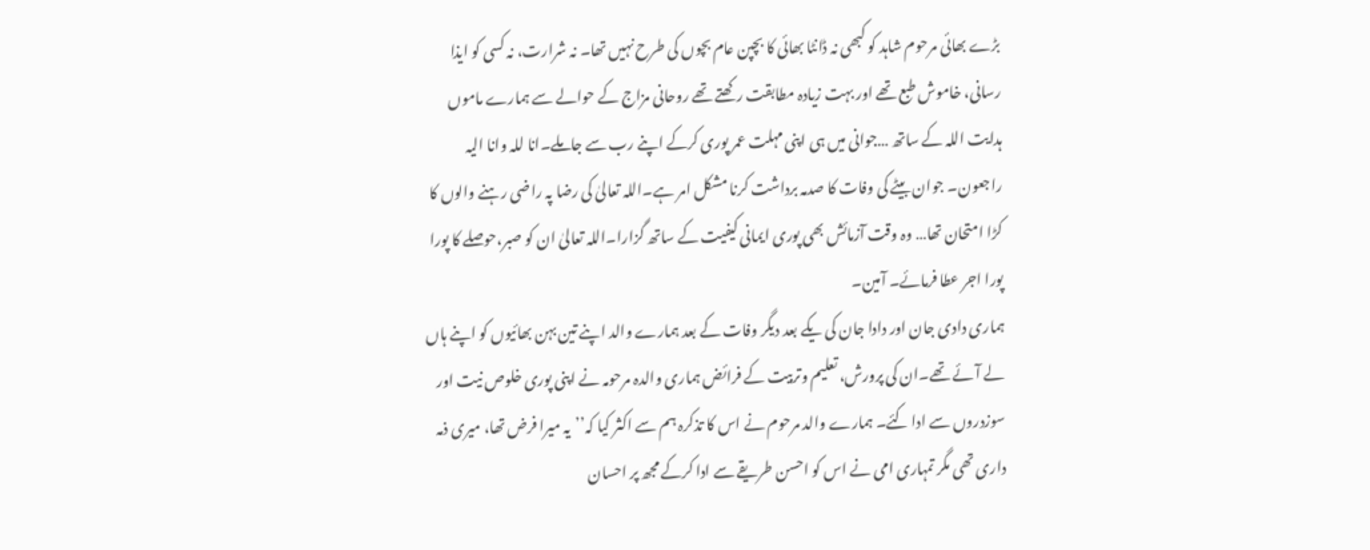بڑے بھائی مرحوم شاہد کو کبھی نہ ڈانٹا بھائی کا بچپن عام بچوں کی طرح نہیں تھا۔ نہ شرارت، نہ کسی کو ایذا رسانی، خاموش طبع تھے اور بہت زیادہ مطابقت رکھتے تھے روحانی مزاج کے حوالے سے ہمارے ماموں ہدایت اللہ کے ساتھ …جوانی میں ہی اپنی مہلت عمر پوری کرکے اپنے رب سے جاملے۔انا للہ وانا الیہ راجعون۔ جوان بیٹے کی وفات کا صدمہ برداشت کرنا مشکل امر ہے۔اللہ تعالیٰ کی رضا پہ راضی رہنے والوں کا کڑا امتحان تھا… وہ وقت آزمائش بھی پوری ایمانی کیفیت کے ساتھ گزارا۔اللہ تعالیٰ ان کو صبر،حوصلے کا پورا پورا اجر عطا فرمائے۔ آمین۔
ہماری دادی جان اور دادا جان کی یکے بعد دیگر وفات کے بعد ہمارے والد اپنے تین بہن بھائیوں کو اپنے ہاں لے آئے تھے۔ان کی پرورش، تعلیم وتربیت کے فرائض ہماری والدہ مرحومہ نے اپنی پوری خلوص نیت اور سوزدروں سے ادا کئے۔ ہمارے والد مرحوم نے اس کا تذکرہ ہم سے اکثر کیا کہ’’یہ میرا فرض تھا، میری ذمہ داری تھی مگر تمہاری امی نے اس کو احسن طریقے سے ادا کرکے مجھ پر احسان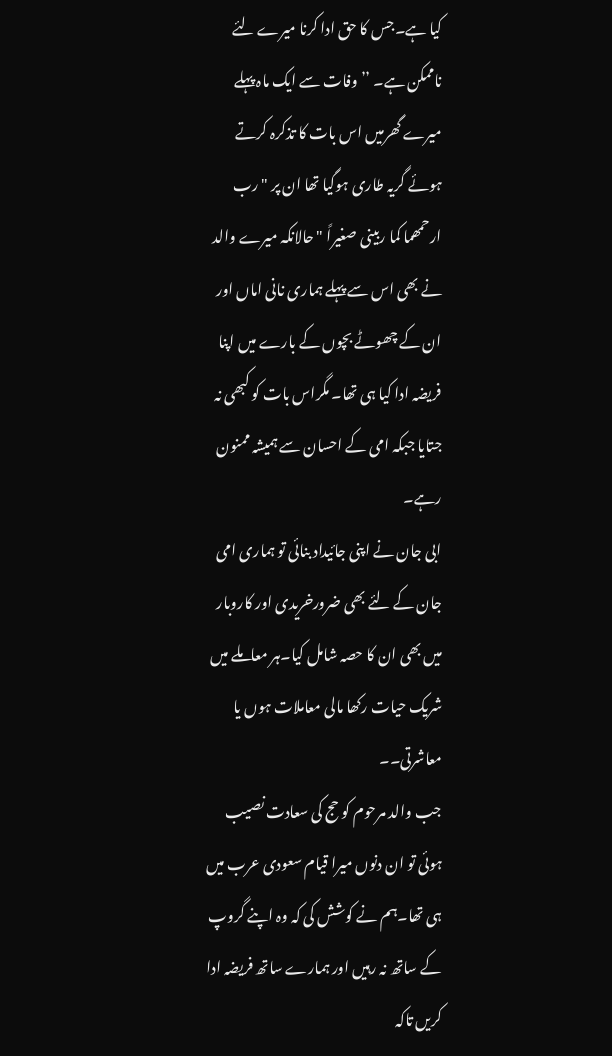کیا ہے۔جس کا حق ادا کرنا میرے لئے ناممکن ہے۔ ’’وفات سے ایک ماہ پہلے میرے گھرمیں اس بات کا تذکرہ کرتے ہوئے گریہ طاری ہوگیا تھا ان پر "رب ارحمھما کما ربینی صغیراً "حالانکہ میرے والد نے بھی اس سے پہلے ہماری نانی اماں اور ان کے چھوٹے بچوں کے بارے میں اپنا فریضہ ادا کیا ہی تھا۔ مگراس بات کو کبھی نہ جتایا جبکہ امی کے احسان سے ہمیشہ ممنون رہے۔
ابی جان نے اپنی جائیداد بنائی تو ہماری امی جان کے لئے بھی ضرورخریدی اور کاروبار میں بھی ان کا حصہ شامل کیا۔ہر معاملے میں شریک حیات رکھا مالی معاملات ہوں یا معاشرتی۔۔
جب والد مرحوم کو حج کی سعادت نصیب ہوئی تو ان دنوں میرا قیام سعودی عرب میں ہی تھا۔ہم نے کوشش کی کہ وہ اپنے گروپ کے ساتھ نہ رہیں اور ہمارے ساتھ فریضہ ادا کریں تاکہ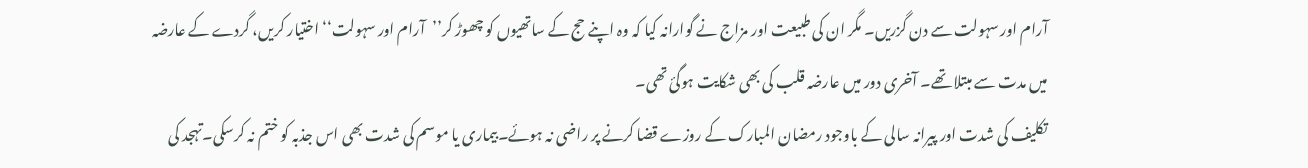آرام اور سہولت سے دن گزریں۔ مگر ان کی طبیعت اور مزاج نے گوارانہ کیا کہ وہ اپنے حج کے ساتھیوں کو چھوڑ کر’’آرام اور سہولت‘‘ اختیار کریں، گردے کے عارضہ میں مدت سے مبتلا تھے۔ آخری دور میں عارضہ قلب کی بھی شکایت ہوگئ تھی۔
تکلیف کی شدت اور پیرانہ سالی کے باوجود رمضان المبارک کے روزے قضا کرنے پر راضی نہ ہوئے۔بیماری یا موسم کی شدت بھی اس جذبہ کو ختم نہ کرسکی۔تہجد کی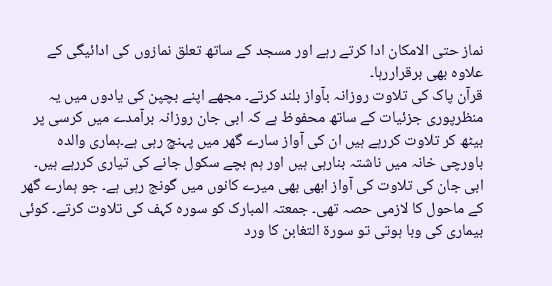نماز حتی الامکان ادا کرتے رہے اور مسجد کے ساتھ تعلق نمازوں کی ادائیگی کے علاوہ بھی برقراررہا۔
قرآن پاک کی تلاوت روزانہ بآواز بلند کرتے۔ مجھے اپنے بچپن کی یادوں میں یہ منظرپوری جزئیات کے ساتھ محفوظ ہے کہ ابی جان روزانہ برآمدے میں کرسی پر بیٹھ کر تلاوت کررہے ہیں ان کی آواز سارے گھر میں پہنچ رہی ہے۔ہماری والدہ باورچی خانہ میں ناشتہ بنارہی ہیں اور ہم بچے سکول جانے کی تیاری کررہے ہیں۔ ابی جان کی تلاوت کی آواز ابھی بھی میرے کانوں میں گونج رہی ہے۔ جو ہمارے گھر کے ماحول کا لازمی حصہ تھی۔ جمعتہ المبارک کو سورہ کہف کی تلاوت کرتے۔ کوئی بیماری کی وبا ہوتی تو سورۃ التغابن کا ورد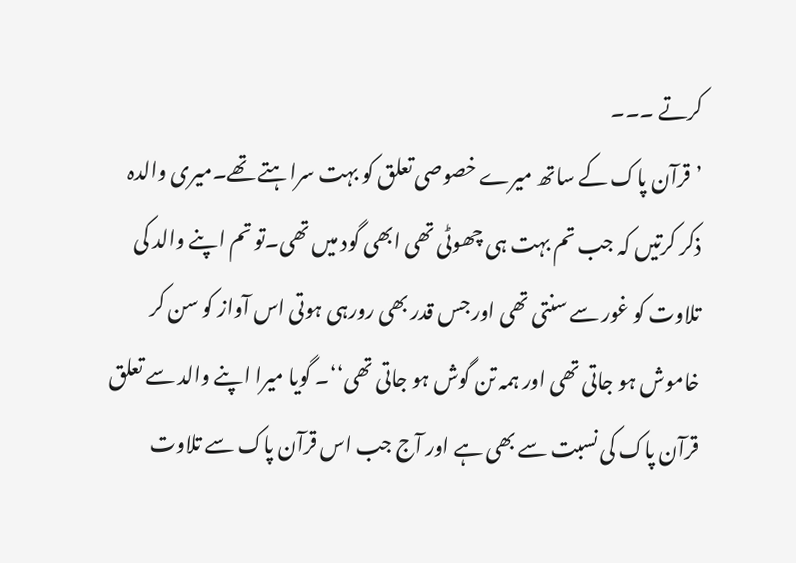کرتے ۔۔۔
’قرآن پاک کے ساتھ میرے خصوصی تعلق کو بہت سراہتے تھے۔میری والدہ ذکر کرتیں کہ جب تم بہت ہی چھوٹی تھی ابھی گود میں تھی۔تو تم اپنے والد کی تلاوت کو غور سے سنتی تھی اور جس قدر بھی رورہی ہوتی اس آواز کو سن کر خاموش ہو جاتی تھی اور ہمہ تن گوش ہو جاتی تھی‘‘۔ گویا میرا اپنے والد سے تعلق قرآن پاک کی نسبت سے بھی ہے اور آج جب اس قرآن پاک سے تلاوت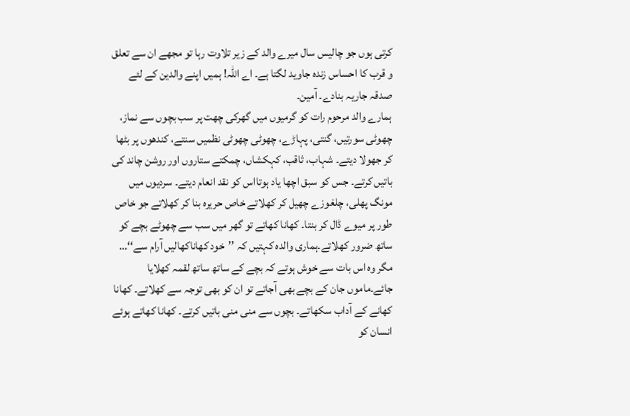کرتی ہوں جو چالیس سال میرے والد کے زیر تلاوت رہا تو مجھے ان سے تعلق و قرب کا احساس زندہ جاوید لگتا ہے۔ اے اللہ! ہمیں اپنے والدین کے لئے صدقہ جاریہ بنادے۔ آمین۔
ہمارے والد مرحوم رات کو گرمیوں میں گھرکی چھت پر سب بچوں سے نماز، چھوٹی سورتیں، گنتی، پہاڑے، چھوٹی چھوٹی نظمیں سنتے، کندھوں پر بٹھا کر جھولا دیتے۔ شہاب، ثاقب، کہکشاں، چمکتے ستاروں اور روشن چاند کی باتیں کرتے۔ جس کو سبق اچھا یاد ہوتااس کو نقد انعام دیتے۔ سردیوں میں مونگ پھلی، چلغوزے چھیل کر کھلاتے خاص حریرہ بنا کر کھلاتے جو خاص طور پر میوے ڈال کر بنتا۔ کھانا کھاتے تو گھر میں سب سے چھوٹے بچے کو ساتھ ضرور کھلاتے۔ہماری والدہ کہتیں کہ ’’خود کھاناکھالیں آرام سے‘‘… مگر وہ اس بات سے خوش ہوتے کہ بچے کے ساتھ ساتھ لقمہ کھلایا جائے۔ماموں جان کے بچے بھی آجاتے تو ان کو بھی توجہ سے کھلاتے۔ کھانا کھانے کے آداب سکھاتے۔ بچوں سے منی منی باتیں کرتے۔ کھانا کھاتے ہوئے انسان کو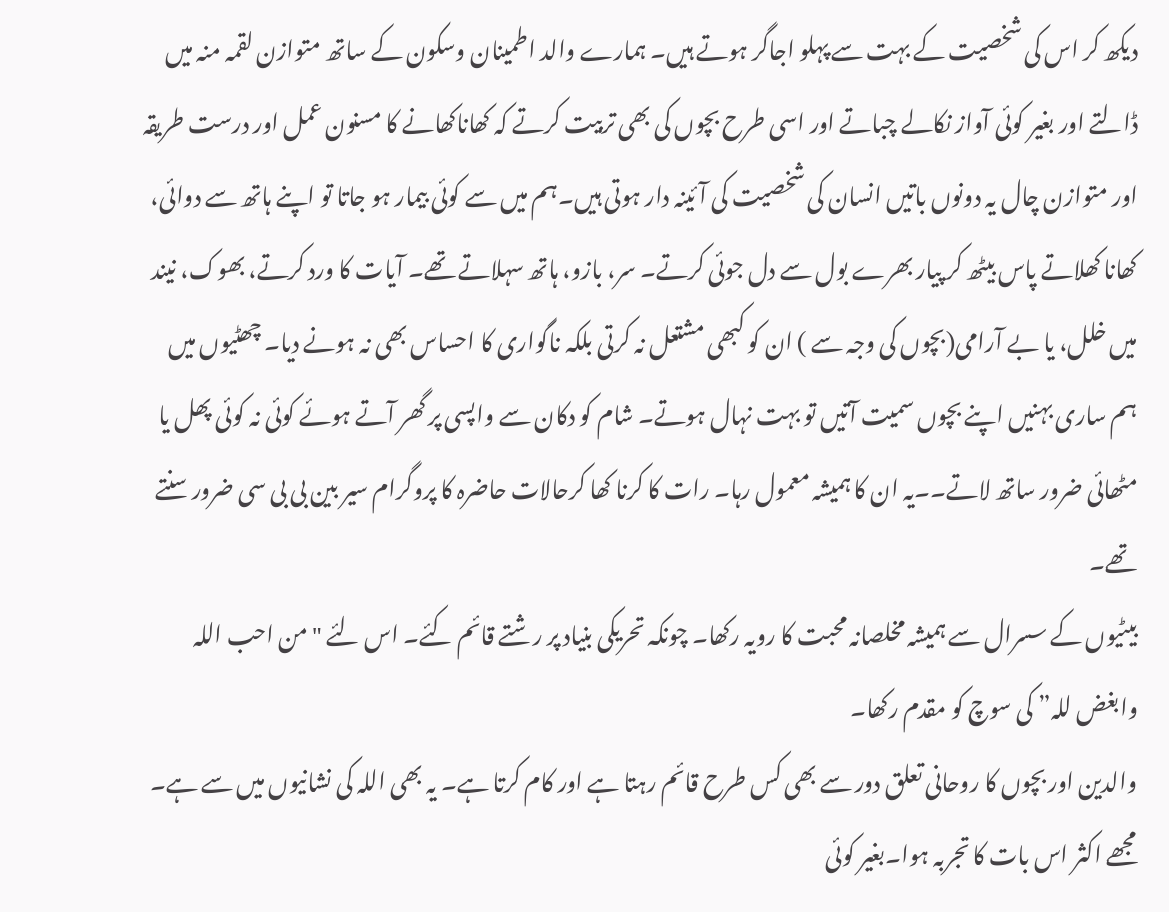دیکھ کر اس کی شخصیت کے بہت سے پہلو اجاگر ہوتے ہیں۔ ہمارے والد اطمینان وسکون کے ساتھ متوازن لقمہ منہ میں ڈالتے اور بغیر کوئی آواز نکالے چباتے اور اسی طرح بچوں کی بھی تربیت کرتے کہ کھاناکھانے کا مسنون عمل اور درست طریقہ اور متوازن چال یہ دونوں باتیں انسان کی شخصیت کی آئینہ دار ہوتی ہیں۔ہم میں سے کوئی بیمار ہو جاتا تو اپنے ہاتھ سے دوائی، کھانا کھلاتے پاس بیٹھ کر پیار بھرے بول سے دل جوئی کرتے۔ سر، بازو، ہاتھ سہلاتے تھے۔ آیات کا ورد کرتے، بھوک، نیند میں خلل، یا بے آرامی(بچوں کی وجہ سے ) ان کو کبھی مشتعل نہ کرتی بلکہ ناگواری کا احساس بھی نہ ہونے دیا۔ چھٹیوں میں ہم ساری بہنیں اپنے بچوں سمیت آتیں تو بہت نہال ہوتے۔ شام کو دکان سے واپسی پر گھر آتے ہوئے کوئی نہ کوئی پھل یا مٹھائی ضرور ساتھ لاتے۔۔یہ ان کا ہمیشہ معمول رہا۔ رات کا کرنا کھا کرحالات حاضرہ کا پروگرام سیر بین بی بی سی ضرور سنتے تھے۔
بیٹیوں کے سسرال سے ہمیشہ مخلصانہ محبت کا رویہ رکھا۔ چونکہ تحریکی بنیاد پر رشتے قائم کئے۔ اس لئے "من احب اللہ وابغض للہ” کی سوچ کو مقدم رکھا۔
والدین اور بچوں کا روحانی تعلق دور سے بھی کس طرح قائم رہتا ہے اور کام کرتا ہے۔ یہ بھی اللہ کی نشانیوں میں سے ہے۔ مجھے اکثر اس بات کا تجربہ ہوا۔بغیر کوئی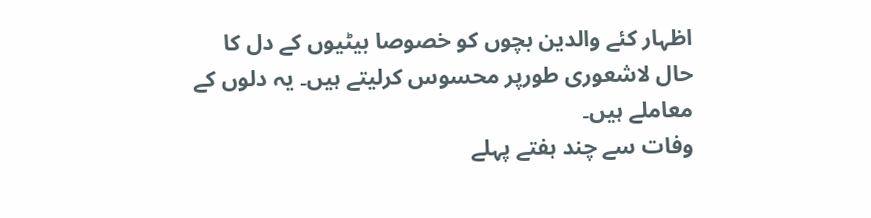اظہار کئے والدین بچوں کو خصوصا بیٹیوں کے دل کا حال لاشعوری طورپر محسوس کرلیتے ہیں۔ یہ دلوں کے معاملے ہیں۔
وفات سے چند ہفتے پہلے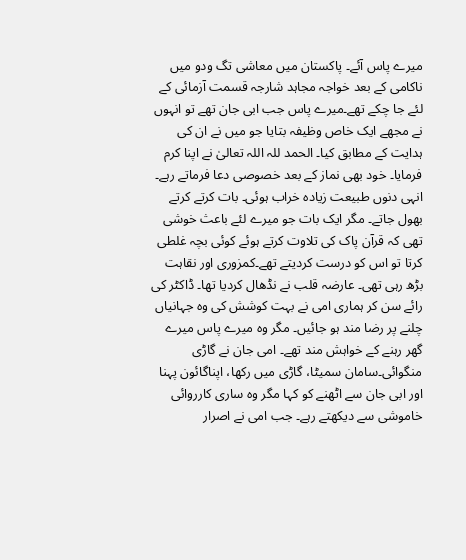میرے پاس آئے۔ پاکستان میں معاشی تگ ودو میں ناکامی کے بعد خواجہ مجاہد شارجہ قسمت آزمائی کے لئے جا چکے تھے۔میرے پاس جب ابی جان تھے تو انہوں نے مجھے ایک خاص وظیفہ بتایا جو میں نے ان کی ہدایت کے مطابق کیا۔ الحمد للہ اللہ تعالیٰ نے اپنا کرم فرمایا۔ خود بھی نماز کے بعد خصوصی دعا فرماتے رہے۔ انہی دنوں طبیعت زیادہ خراب ہوئی۔ بات کرتے کرتے بھول جاتے۔ مگر ایک بات جو میرے لئے باعث خوشی تھی کہ قرآن پاک کی تلاوت کرتے ہوئے کوئی بچہ غلطی کرتا تو اس کو درست کردیتے تھے۔کمزوری اور نقاہت بڑھ رہی تھی۔ عارضہ قلب نے نڈھال کردیا تھا۔ ڈاکٹر کی رائے سن کر ہماری امی نے بہت کوشش کی وہ جہانیاں چلنے پر رضا مند ہو جائیں۔ مگر وہ میرے پاس میرے گھر رہنے کے خواہش مند تھے۔ امی جان نے گاڑی منگوائی۔سامان سمیٹا، گاڑی میں رکھا، اپناگائون پہنا اور ابی جان سے اٹھنے کو کہا مگر وہ ساری کارروائی خاموشی سے دیکھتے رہے۔ جب امی نے اصرار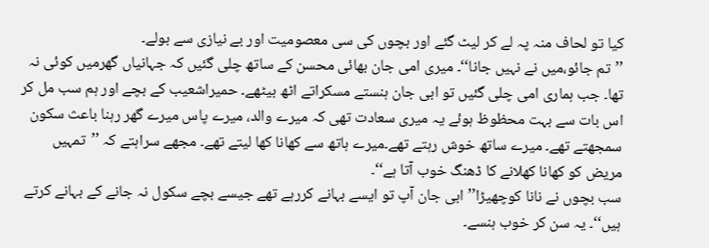کیا تو لحاف منہ پہ لے کر لیٹ گئے اور بچوں کی سی معصومیت اور بے نیازی سے بولے۔
’’تم جائو،میں نے نہیں جانا‘‘۔ میری امی جان بھائی محسن کے ساتھ چلی گئیں کہ جہانیاں گھرمیں کوئی نہ تھا۔ جب ہماری امی چلی گئیں تو ابی جان ہنستے مسکراتے اٹھ بیٹھے۔ حمیراشعیب کے بچے اور ہم سب مل کر اس بات سے بہت محظوظ ہوئے یہ میری سعادت تھی کہ میرے والد، میرے پاس میرے گھر رہنا باعث سکون سمجھتے تھے۔ میرے ساتھ خوش رہتے تھے۔میرے ہاتھ سے کھانا کھا لیتے تھے۔ مجھے سراہتے کہ ’’تمہیں مریض کو کھانا کھلانے کا ڈھنگ خوب آتا ہے‘‘۔
سب بچوں نے نانا کوچھیڑا’’ ابی جان آپ تو ایسے بہانے کررہے تھے جیسے بچے سکول نہ جانے کے بہانے کرتے ہیں‘‘۔ یہ سن کر خوب ہنسے۔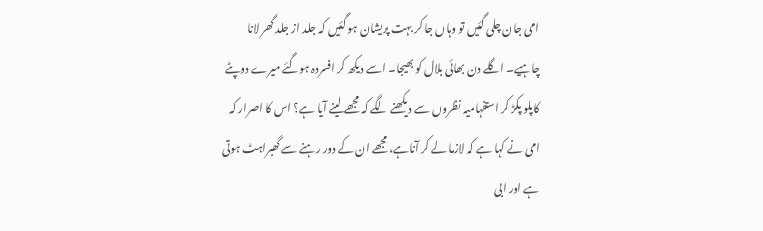امی جان چلی گئیں تو وہاں جا کر بہت پریشان ہو گئیں کہ جلد از جلد گھر لانا چاہیے۔ اگلے دن بھائی بلال کو بھیجا۔ اسے دیکھ کر افسردہ ہوگئے میرے دوپٹے کاپلو پکڑ کر استفہامیہ نظروں سے دیکھنے لگے کہ مجھے لینے آیا ہے؟ اس کا اصرار کہ امی نے کہا ہے کہ لازما لے کر آناہے، مجھے ان کے دور رہنے سے گھبراہٹ ہوتی ہے اور ابی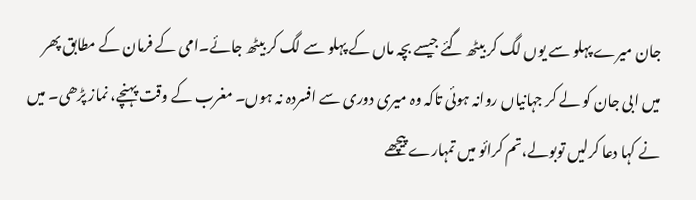جان میرے پہلو سے یوں لگ کر بیٹھ گئے جیسے بچہ ماں کے پہلو سے لگ کر بیٹھ جائے۔امی کے فرمان کے مطابق پھر میں ابی جان کو لے کر جہانیاں روانہ ہوئی تاکہ وہ میری دوری سے افسردہ نہ ہوں۔ مغرب کے وقت پہنچے، نماز پڑھی۔ میں نے کہا دعا کرلیں توبولے،تم کرائو میں تمہارے پیچھے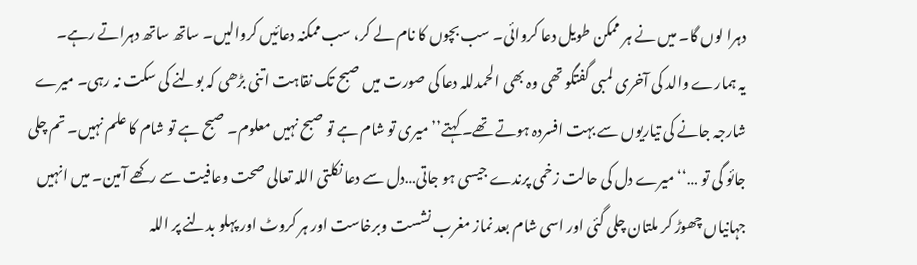دہرا لوں گا۔ میں نے ہر ممکن طویل دعا کروائی۔ سب بچوں کا نام لے کر، سب ممکنہ دعائیں کروالیں۔ ساتھ ساتھ دہراتے رہے۔
یہ ہمارے والد کی آخری لمبی گفتگو تھی وہ بھی الحمدللہ دعا کی صورت میں صبح تک نقاہت اتنی بڑھی کہ بولنے کی سکت نہ رہی۔ میرے شارجہ جانے کی تیاریوں سے بہت افسردہ ہوتے تھے۔ کہتے’’ میری تو شام ہے تو صبح نہیں معلوم۔ صبح ہے تو شام کا علم نہیں۔ تم چلی جائو گی تو …‘‘ میرے دل کی حالت زخمی پرندے جیسی ہو جاتی…دل سے دعا نکلتی اللہ تعالی صحت وعافیت سے رکھے آمین۔ میں انہیں جہانیاں چھوڑ کر ملتان چلی گئی اور اسی شام بعد نماز مغرب نشست وبرخاست اور ہر کروٹ اور پہلو بدلنے پر اللہ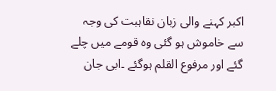اکبر کہنے والی زبان نقاہبت کی وجہ سے خاموش ہو گئی وہ قومے میں چلے گئے اور مرفوع القلم ہوگئے ۔ابی جان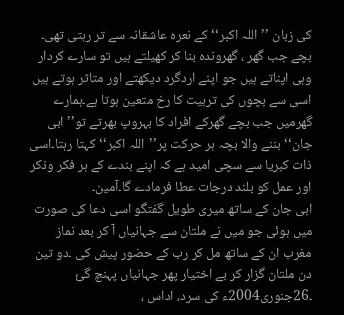کی زبان ’’اللہ اکبر‘‘ کے نعرہ عاشقانہ سے تر رہتی تھی۔ بچے جب گھر ، گھروندہ بنا کر کھیلتے ہیں تو سارے کردار وہی اپناتے ہیں جو اپنے اردگرد دیکھتے اور متاثر ہوتے ہیں اسی سے بچوں کی تربیت کا رخ متعین ہوتا ہے۔ہمارے گھرمیں جب بچے گھرکے افراد کا بہروپ بھرتے تو’’ابی جان‘‘ بننے والا بچہ ہر حرکت پر’’اللہ اکبر‘‘ کہتا رہتا۔اسی ذات کبریا سے سچی امید ہے کہ اپنے بندے کے ہر فکر وذکر اور عمل کو بلند درجات عطا فرمادے گا۔آمین۔
ابی جان کے ساتھ میری طویل گفتگو اسی دعا کی صورت میں ہوئی جو میں نے ملتان سے جہانیاں آ کر بعد نماز مغرب ان کے ساتھ مل کر رب کے حضور پیش کی ۔دو تین دن ملتان گزار کر بے اختیار پھر جہانیاں پہنچ گئ
۔26جنوری2004ء کی سرد، اداس ،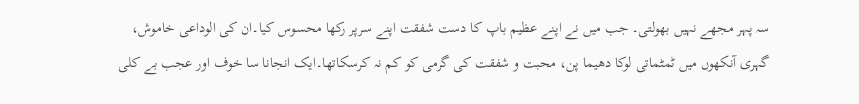سہ پہر مجھے نہیں بھولتی۔ جب میں نے اپنے عظیم باپ کا دست شفقت اپنے سرپر رکھا محسوس کیا۔ان کی الوداعی خاموش، گہری آنکھوں میں ٹمٹماتی لوکا دھیما پن، محبت و شفقت کی گرمی کو کم نہ کرسکاتھا۔ایک انجانا سا خوف اور عجب بے کلی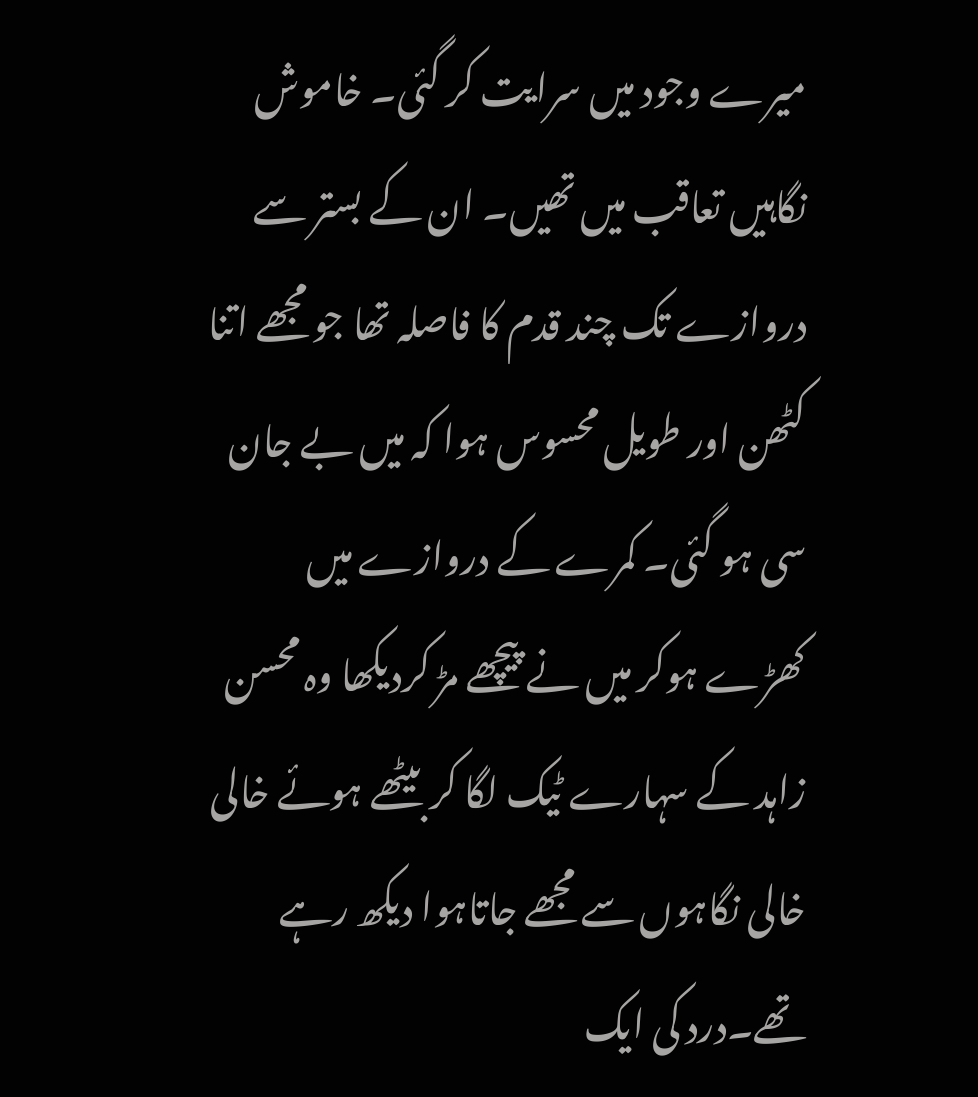میرے وجود میں سرایت کر گئی۔ خاموش نگاہیں تعاقب میں تھیں۔ ان کے بستر سے دروازے تک چند قدم کا فاصلہ تھا جو مجھے اتنا کٹھن اور طویل محسوس ہوا کہ میں بے جان سی ہو گئی۔ کمرے کے دروازے میں کھڑے ہوکر میں نے پیچھے مڑ کردیکھا وہ محسن زاہد کے سہارے ٹیک لگا کر بیٹھے ہوئے خالی خالی نگاہوں سے مجھے جاتاہوا دیکھ رہے تھے۔درد کی ایک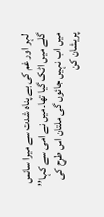لہر اور غم کی بے پناہ شدت سے میرا سانس گلے میں اٹک گیا تھا۔میں نے امی سے کہا’’ میں اب نہیں جائوں گی ملتان اس طرح کی پریشان کن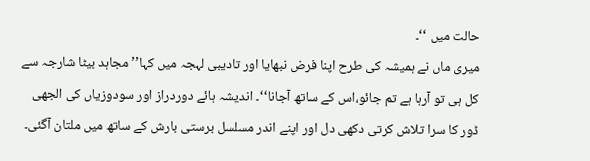حالت میں ‘‘۔
میری ماں نے ہمیشہ کی طرح اپنا فرض نبھایا اور تادیبی لہجہ میں کہا’’مجاہد بیٹا شارجہ سے کل ہی تو آرہا ہے تم جائو،اس کے ساتھ آجانا‘‘۔ اندیشہ ہائے دوردراز اور سودوزیاں کی الجھی ڈور کا سرا تلاش کرتی دکھی دل اور اپنے اندر مسلسل برستی بارش کے ساتھ میں ملتان آگئی۔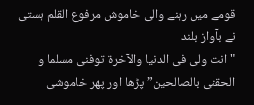قومے میں رہنے والی خاموش مرفوع القلم ہستی نے بآواز بلند
"انت ولی فی الدنیا والآخرة توفنی مسلما و الحقنی بالصالحین” پڑھا اور پھر خاموشی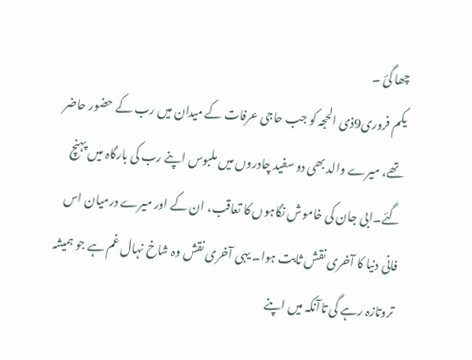چھا گئ ۔
یکم فروری9ذی الحجہ کو جب حاجی عرفات کے میدان میں رب کے حضور حاضر تھے، میرے والد بھی دو سفید چادروں میں ملبوس اپنے رب کی بارگاہ میں پہنچ گئے۔ابی جان کی خاموش نگاہوں کا تعاقب، ان کے اور میرے درمیان اس فانی دنیا کا آخری نقش ثابت ہوا۔ یہی آخری نقش وہ شاخ نہال غم ہے جو ہمیشہ تروتازہ رہے گی تاآنکہ میں اپنے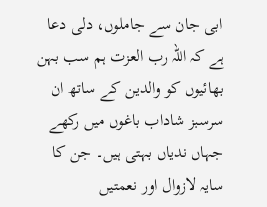ابی جان سے جاملوں، دلی دعا ہے کہ اللہ رب العزت ہم سب بہن بھائیوں کو والدین کے ساتھ ان سرسبز شاداب باغوں میں رکھے جہاں ندیاں بہتی ہیں۔ جن کا سایہ لازوال اور نعمتیں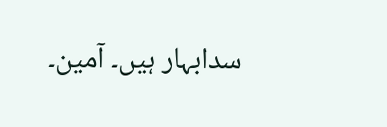سدابہار ہیں۔ آمین۔